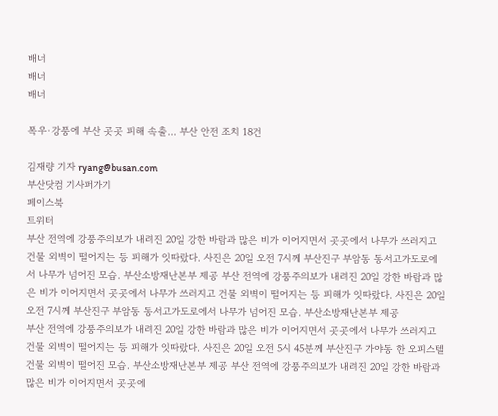배너
배너
배너

폭우·강풍에 부산 곳곳 피해 속출… 부산 안전 조치 18건

김재량 기자 ryang@busan.com
부산닷컴 기사퍼가기
페이스북
트위터
부산 전역에 강풍주의보가 내려진 20일 강한 바람과 많은 비가 이어지면서 곳곳에서 나무가 쓰러지고 건물 외벽이 떨어지는 등 피해가 잇따랐다. 사진은 20일 오전 7시께 부산진구 부암동 동서고가도로에서 나무가 넘어진 모습. 부산소방재난본부 제공 부산 전역에 강풍주의보가 내려진 20일 강한 바람과 많은 비가 이어지면서 곳곳에서 나무가 쓰러지고 건물 외벽이 떨어지는 등 피해가 잇따랐다. 사진은 20일 오전 7시께 부산진구 부암동 동서고가도로에서 나무가 넘어진 모습. 부산소방재난본부 제공
부산 전역에 강풍주의보가 내려진 20일 강한 바람과 많은 비가 이어지면서 곳곳에서 나무가 쓰러지고 건물 외벽이 떨어지는 등 피해가 잇따랐다. 사진은 20일 오전 5시 45분께 부산진구 가야동 한 오피스텔 건물 외벽이 떨어진 모습. 부산소방재난본부 제공 부산 전역에 강풍주의보가 내려진 20일 강한 바람과 많은 비가 이어지면서 곳곳에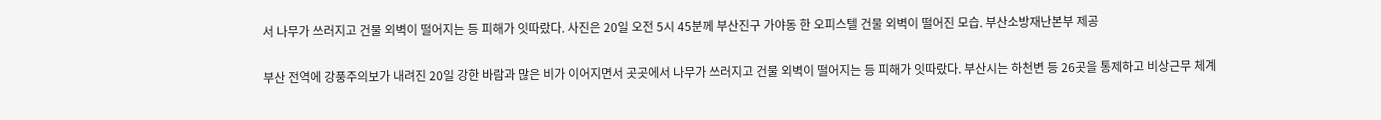서 나무가 쓰러지고 건물 외벽이 떨어지는 등 피해가 잇따랐다. 사진은 20일 오전 5시 45분께 부산진구 가야동 한 오피스텔 건물 외벽이 떨어진 모습. 부산소방재난본부 제공

부산 전역에 강풍주의보가 내려진 20일 강한 바람과 많은 비가 이어지면서 곳곳에서 나무가 쓰러지고 건물 외벽이 떨어지는 등 피해가 잇따랐다. 부산시는 하천변 등 26곳을 통제하고 비상근무 체계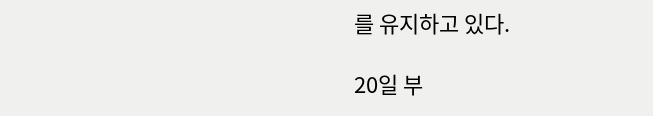를 유지하고 있다.

20일 부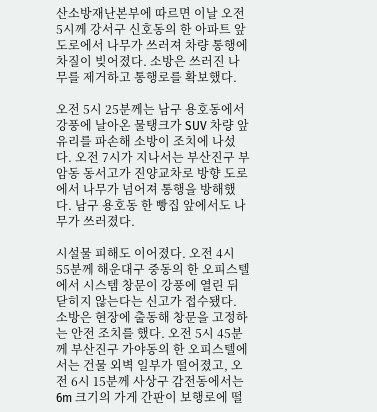산소방재난본부에 따르면 이날 오전 5시께 강서구 신호동의 한 아파트 앞 도로에서 나무가 쓰러져 차량 통행에 차질이 빚어졌다. 소방은 쓰러진 나무를 제거하고 통행로를 확보했다.

오전 5시 25분께는 남구 용호동에서 강풍에 날아온 물탱크가 SUV 차량 앞 유리를 파손해 소방이 조치에 나섰다. 오전 7시가 지나서는 부산진구 부암동 동서고가 진양교차로 방향 도로에서 나무가 넘어져 통행을 방해했다. 남구 용호동 한 빵집 앞에서도 나무가 쓰러졌다.

시설물 피해도 이어졌다. 오전 4시 55분께 해운대구 중동의 한 오피스텔에서 시스템 창문이 강풍에 열린 뒤 닫히지 않는다는 신고가 접수됐다. 소방은 현장에 출동해 창문을 고정하는 안전 조치를 했다. 오전 5시 45분께 부산진구 가야동의 한 오피스텔에서는 건물 외벽 일부가 떨어졌고, 오전 6시 15분께 사상구 감전동에서는 6m 크기의 가게 간판이 보행로에 떨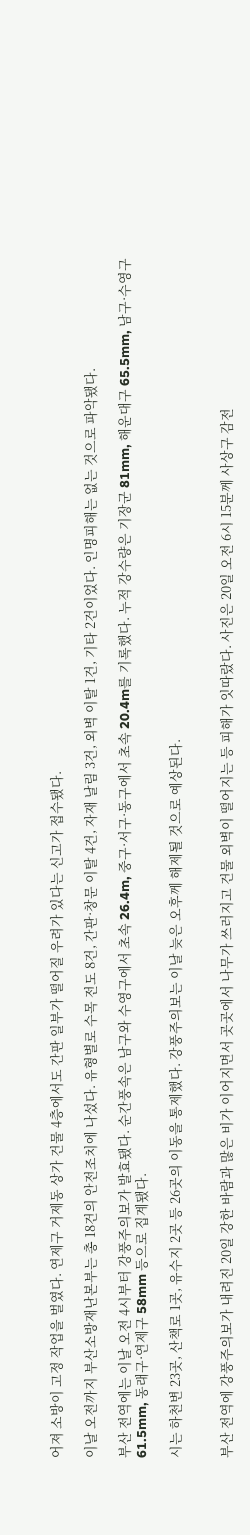어져 소방이 고정 작업을 벌였다. 연제구 거제동 상가 건물 4층에서도 간판 일부가 떨어질 우려가 있다는 신고가 접수됐다.

이날 오전까지 부산소방재난본부는 총 18건의 안전조치에 나섰다. 유형별로 수목 전도 8건, 간판·창문 이탈 4건, 자재 날림 3건, 외벽 이탈 1건, 기타 2건이었다. 인명피해는 없는 것으로 파악됐다.

부산 전역에는 이날 오전 4시부터 강풍주의보가 발효됐다. 순간풍속은 남구와 수영구에서 초속 26.4m, 중구·서구·동구에서 초속 20.4m를 기록했다. 누적 강수량은 기장군 81mm, 해운대구 65.5mm, 남구·수영구 61.5mm, 동래구·연제구 58mm 등으로 집계됐다.

시는 하천변 23곳, 산책로 1곳, 유수지 2곳 등 26곳의 이동을 통제했다. 강풍주의보는 이날 늦은 오후께 해제될 것으로 예상된다.


부산 전역에 강풍주의보가 내려진 20일 강한 바람과 많은 비가 이어지면서 곳곳에서 나무가 쓰러지고 건물 외벽이 떨어지는 등 피해가 잇따랐다. 사진은 20일 오전 6시 15분께 사상구 감전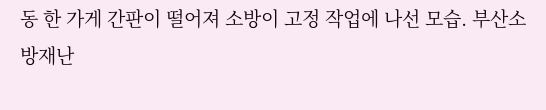동 한 가게 간판이 떨어져 소방이 고정 작업에 나선 모습. 부산소방재난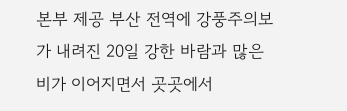본부 제공 부산 전역에 강풍주의보가 내려진 20일 강한 바람과 많은 비가 이어지면서 곳곳에서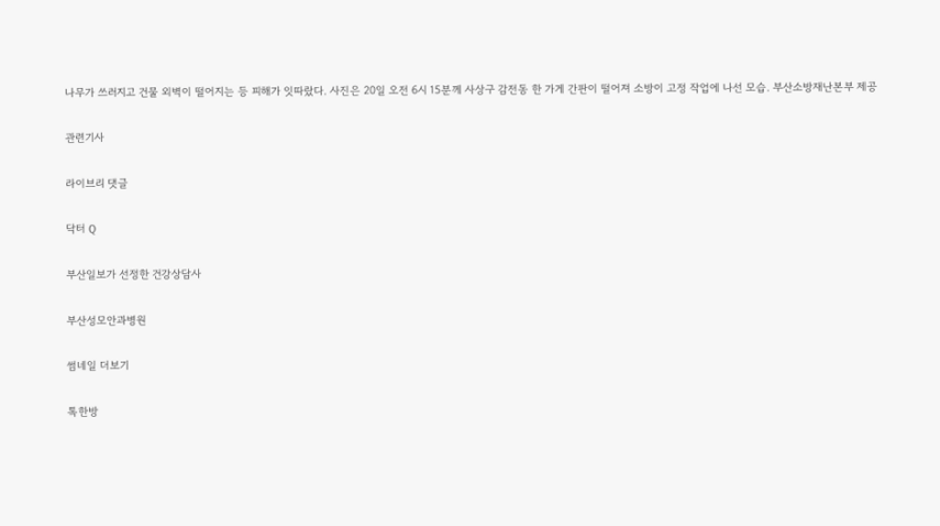나무가 쓰러지고 건물 외벽이 떨어지는 등 피해가 잇따랐다. 사진은 20일 오전 6시 15분께 사상구 감전동 한 가게 간판이 떨어져 소방이 고정 작업에 나선 모습. 부산소방재난본부 제공

관련기사

라이브리 댓글

닥터 Q

부산일보가 선정한 건강상담사

부산성모안과병원

썸네일 더보기

톡한방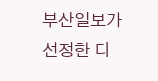부산일보가 선정한 디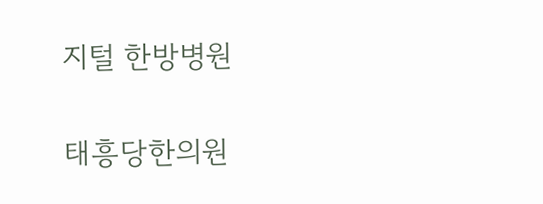지털 한방병원

태흥당한의원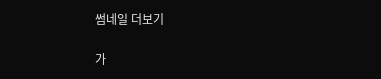썸네일 더보기

가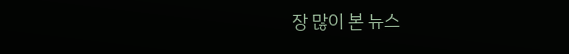장 많이 본 뉴스